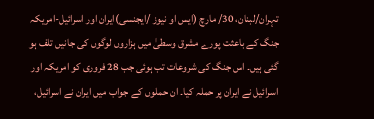تہران/لبنان، 30/ مارچ (ایس او نیوز /ایجنسی)ایران اور اسرائیل-امریکہ جنگ کے باعثت پورے مشرق وسطیٰ میں ہزاروں لوگوں کی جانیں تلف ہو گئی ہیں۔ اس جنگ کی شروعات تب ہوئی جب 28 فروری کو امریکہ اور اسرائیل نے ایران پر حملہ کیا۔ ان حملوں کے جواب میں ایران نے اسرائیل،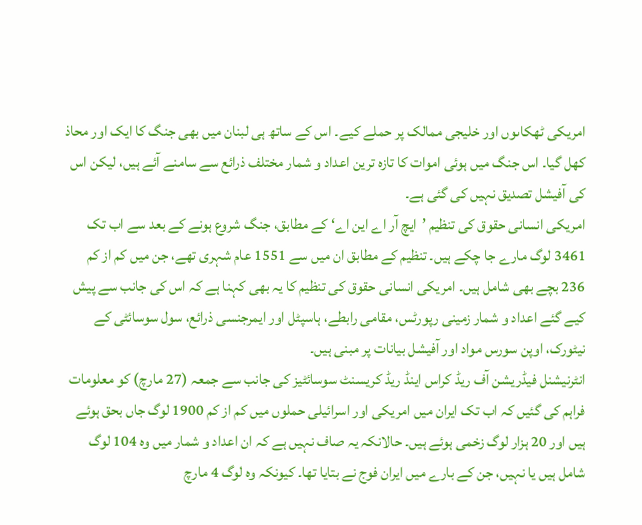امریکی ٹھکاںوں اور خلیجی ممالک پر حملے کیے۔ اس کے ساتھ ہی لبنان میں بھی جنگ کا ایک اور محاذ کھل گیا۔ اس جنگ میں ہوئی اموات کا تازہ ترین اعداد و شمار مختلف ذرائع سے سامنے آئے ہیں، لیکن اس کی آفیشل تصدیق نہیں کی گئی ہے۔
امریکی انسانی حقوق کی تنظیم ’ایچ آر اے این اے‘ کے مطابق، جنگ شروع ہونے کے بعد سے اب تک 3461 لوگ مارے جا چکے ہیں۔ تنظیم کے مطابق ان میں سے 1551 عام شہری تھے، جن میں کم از کم 236 بچے بھی شامل ہیں۔ امریکی انسانی حقوق کی تنظیم کا یہ بھی کہنا ہے کہ اس کی جانب سے پیش کیے گئے اعداد و شمار زمینی رپورٹس، مقامی رابطے، ہاسپٹل اور ایمرجنسی ذرائع، سول سوسائٹی کے نیٹورک، اوپن سورس مواد اور آفیشل بیانات پر مبنی ہیں۔
انٹرنیشنل فیڈریشن آف ریڈ کراس اینڈ ریڈ کریسنٹ سوسائٹیز کی جانب سے جمعہ (27 مارچ) کو معلومات فراہم کی گئیں کہ اب تک ایران میں امریکی اور اسرائیلی حملوں میں کم از کم 1900 لوگ جاں بحق ہوئے ہیں اور 20 ہزار لوگ زخمی ہوئے ہیں۔ حالانکہ یہ صاف نہیں ہے کہ ان اعداد و شمار میں وہ 104 لوگ شامل ہیں یا نہیں، جن کے بارے میں ایران فوج نے بتایا تھا۔ کیونکہ وہ لوگ 4 مارچ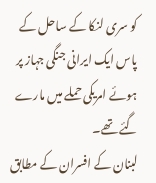کو سری لنکا کے ساحل کے پاس ایک ایرانی جنگی جہاز پر ہوئے امریکی حملے میں مارے گئے تھے۔
لبنان کے افسران کے مطابق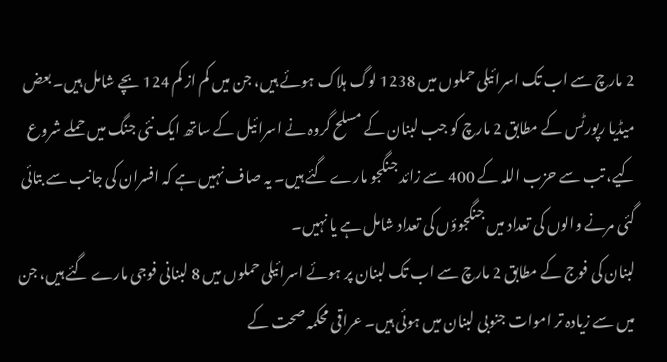2 مارچ سے اب تک اسرائیلی حملوں میں 1238 لوگ ہلاک ہوئے ہیں، جن میں کم از کم 124 بچے شامل ہیں۔ بعض میڈیا رپورٹس کے مطابق 2 مارچ کو جب لبنان کے مسلح گروہ نے اسرائیل کے ساتھ ایک نئی جنگ میں حملے شروع کیے، تب سے حزب اللہ کے 400 سے زائد جنگجو مارے گئے ہیں۔ یہ صاف نہیں ہے کہ افسران کی جانب سے بتائی گئی مرنے والوں کی تعداد میں جنگجوؤں کی تعداد شامل ہے یا نہیں۔
لبنان کی فوج کے مطابق 2 مارچ سے اب تک لبنان پر ہوئے اسرائیلی حملوں میں 8 لبنانی فوجی مارے گئے ہیں، جن میں سے زیادہ تر اموات جنوبی لبنان میں ہوئی ہیں۔ عراقی محکمہ صحت کے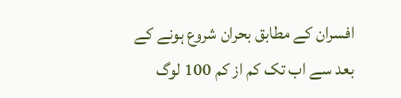افسران کے مطابق بحران شروع ہونے کے بعد سے اب تک کم از کم 100 لوگ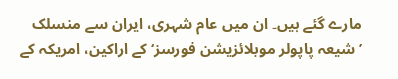مارے گئے ہیں۔ ان میں عام شہری، ایران سے منسلک ’شیعہ پاپولر موبلائزیشن فورسز‘ کے اراکین، امریکہ کے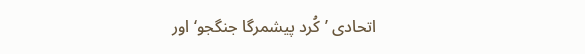اتحادی ’کُرد پیشمرگا جنگجو‘ اور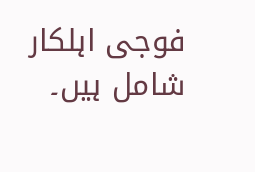فوجی اہلکار شامل ہیں۔